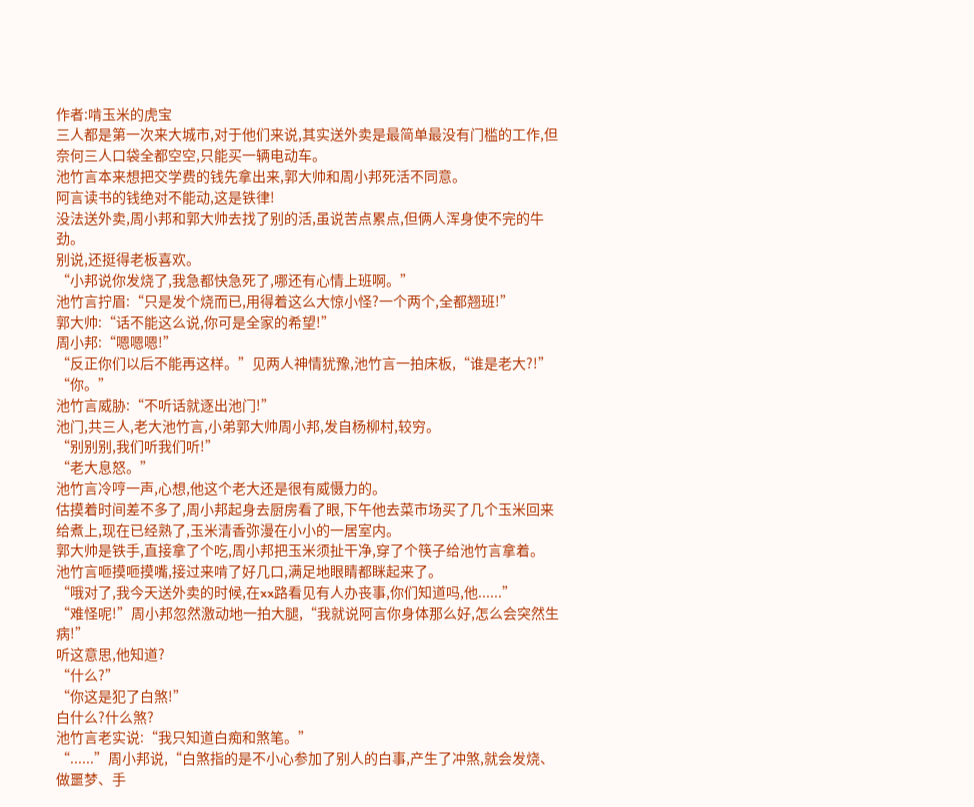作者:啃玉米的虎宝
三人都是第一次来大城市,对于他们来说,其实送外卖是最简单最没有门槛的工作,但奈何三人口袋全都空空,只能买一辆电动车。
池竹言本来想把交学费的钱先拿出来,郭大帅和周小邦死活不同意。
阿言读书的钱绝对不能动,这是铁律!
没法送外卖,周小邦和郭大帅去找了别的活,虽说苦点累点,但俩人浑身使不完的牛劲。
别说,还挺得老板喜欢。
“小邦说你发烧了,我急都快急死了,哪还有心情上班啊。”
池竹言拧眉:“只是发个烧而已,用得着这么大惊小怪?一个两个,全都翘班!”
郭大帅:“话不能这么说,你可是全家的希望!”
周小邦:“嗯嗯嗯!”
“反正你们以后不能再这样。”见两人神情犹豫,池竹言一拍床板,“谁是老大?!”
“你。”
池竹言威胁:“不听话就逐出池门!”
池门,共三人,老大池竹言,小弟郭大帅周小邦,发自杨柳村,较穷。
“别别别,我们听我们听!”
“老大息怒。”
池竹言冷哼一声,心想,他这个老大还是很有威慑力的。
估摸着时间差不多了,周小邦起身去厨房看了眼,下午他去菜市场买了几个玉米回来给煮上,现在已经熟了,玉米清香弥漫在小小的一居室内。
郭大帅是铁手,直接拿了个吃,周小邦把玉米须扯干净,穿了个筷子给池竹言拿着。
池竹言咂摸咂摸嘴,接过来啃了好几口,满足地眼睛都眯起来了。
“哦对了,我今天送外卖的时候,在xx路看见有人办丧事,你们知道吗,他......”
“难怪呢!”周小邦忽然激动地一拍大腿,“我就说阿言你身体那么好,怎么会突然生病!”
听这意思,他知道?
“什么?”
“你这是犯了白煞!”
白什么?什么煞?
池竹言老实说:“我只知道白痴和煞笔。”
“......”周小邦说,“白煞指的是不小心参加了别人的白事,产生了冲煞,就会发烧、做噩梦、手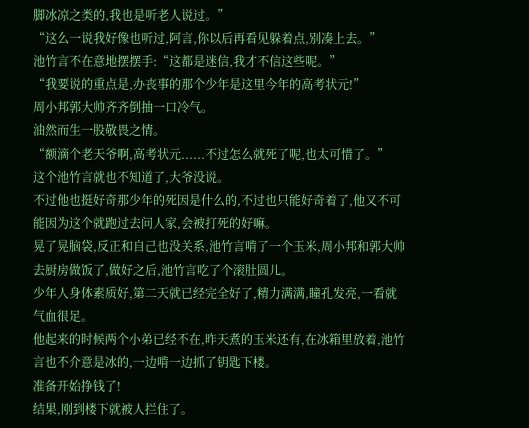脚冰凉之类的,我也是听老人说过。”
“这么一说我好像也听过,阿言,你以后再看见躲着点,别凑上去。”
池竹言不在意地摆摆手:“这都是迷信,我才不信这些呢。”
“我要说的重点是,办丧事的那个少年是这里今年的高考状元!”
周小邦郭大帅齐齐倒抽一口冷气。
油然而生一股敬畏之情。
“额滴个老天爷啊,高考状元......不过怎么就死了呢,也太可惜了。”
这个池竹言就也不知道了,大爷没说。
不过他也挺好奇那少年的死因是什么的,不过也只能好奇着了,他又不可能因为这个就跑过去问人家,会被打死的好嘛。
晃了晃脑袋,反正和自己也没关系,池竹言啃了一个玉米,周小邦和郭大帅去厨房做饭了,做好之后,池竹言吃了个滚肚圆儿。
少年人身体素质好,第二天就已经完全好了,精力满满,瞳孔发亮,一看就气血很足。
他起来的时候两个小弟已经不在,昨天煮的玉米还有,在冰箱里放着,池竹言也不介意是冰的,一边啃一边抓了钥匙下楼。
准备开始挣钱了!
结果,刚到楼下就被人拦住了。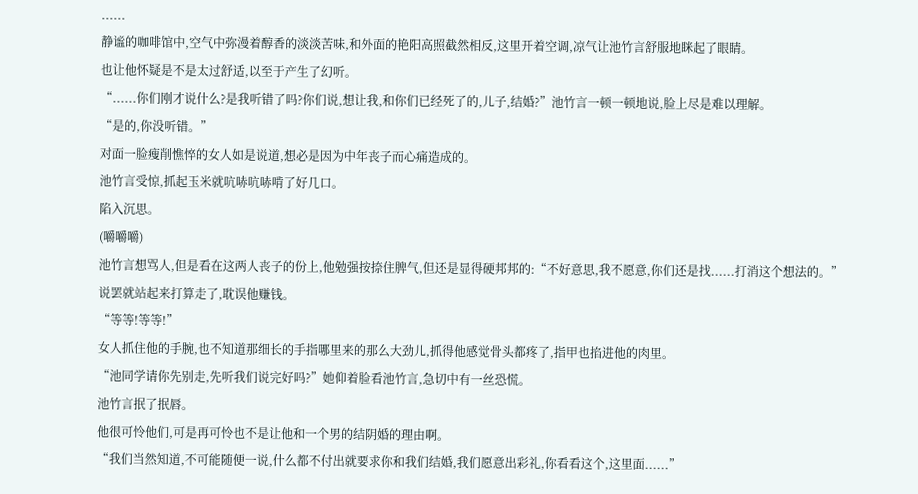......
静谧的咖啡馆中,空气中弥漫着醇香的淡淡苦味,和外面的艳阳高照截然相反,这里开着空调,凉气让池竹言舒服地眯起了眼睛。
也让他怀疑是不是太过舒适,以至于产生了幻听。
“......你们刚才说什么?是我听错了吗?你们说,想让我,和你们已经死了的,儿子,结婚?”池竹言一顿一顿地说,脸上尽是难以理解。
“是的,你没听错。”
对面一脸瘦削憔悴的女人如是说道,想必是因为中年丧子而心痛造成的。
池竹言受惊,抓起玉米就吭哧吭哧啃了好几口。
陷入沉思。
(嚼嚼嚼)
池竹言想骂人,但是看在这两人丧子的份上,他勉强按捺住脾气,但还是显得硬邦邦的:“不好意思,我不愿意,你们还是找......打消这个想法的。”
说罢就站起来打算走了,耽误他赚钱。
“等等!等等!”
女人抓住他的手腕,也不知道那细长的手指哪里来的那么大劲儿,抓得他感觉骨头都疼了,指甲也掐进他的肉里。
“池同学请你先别走,先听我们说完好吗?”她仰着脸看池竹言,急切中有一丝恐慌。
池竹言抿了抿唇。
他很可怜他们,可是再可怜也不是让他和一个男的结阴婚的理由啊。
“我们当然知道,不可能随便一说,什么都不付出就要求你和我们结婚,我们愿意出彩礼,你看看这个,这里面......”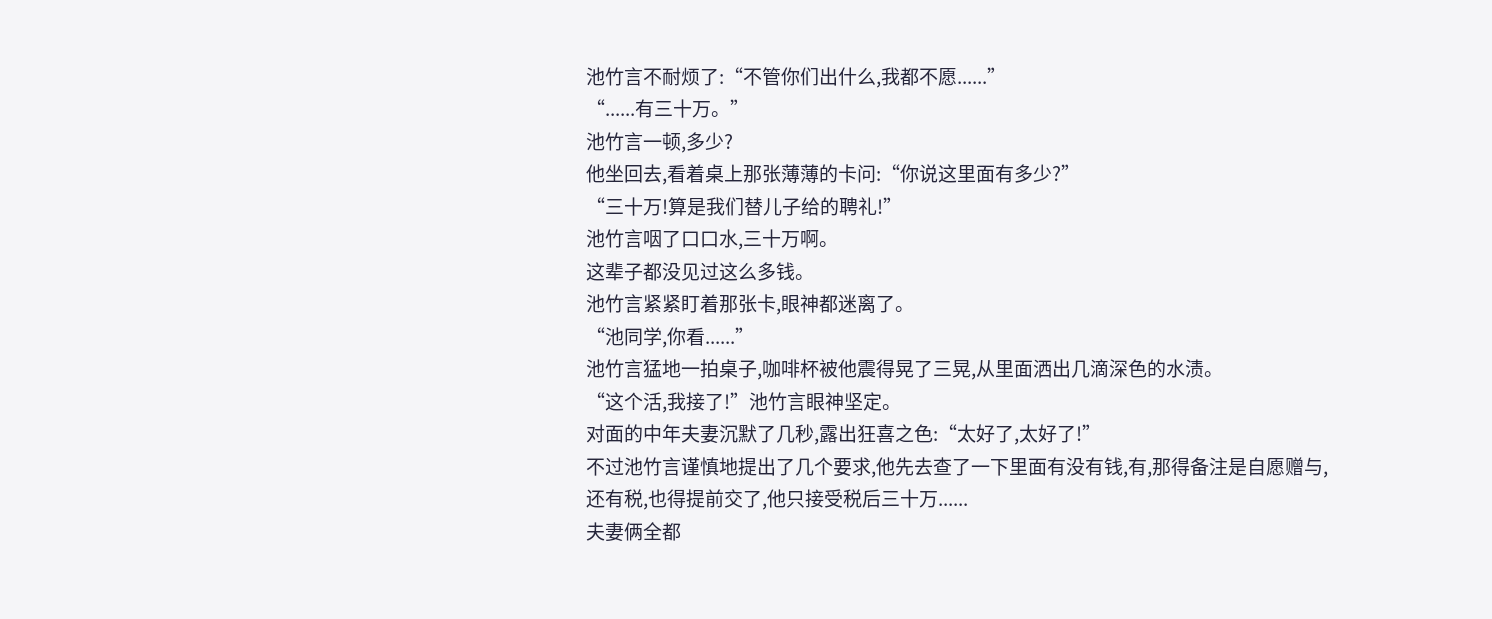池竹言不耐烦了:“不管你们出什么,我都不愿......”
“......有三十万。”
池竹言一顿,多少?
他坐回去,看着桌上那张薄薄的卡问:“你说这里面有多少?”
“三十万!算是我们替儿子给的聘礼!”
池竹言咽了口口水,三十万啊。
这辈子都没见过这么多钱。
池竹言紧紧盯着那张卡,眼神都迷离了。
“池同学,你看......”
池竹言猛地一拍桌子,咖啡杯被他震得晃了三晃,从里面洒出几滴深色的水渍。
“这个活,我接了!”池竹言眼神坚定。
对面的中年夫妻沉默了几秒,露出狂喜之色:“太好了,太好了!”
不过池竹言谨慎地提出了几个要求,他先去查了一下里面有没有钱,有,那得备注是自愿赠与,还有税,也得提前交了,他只接受税后三十万......
夫妻俩全都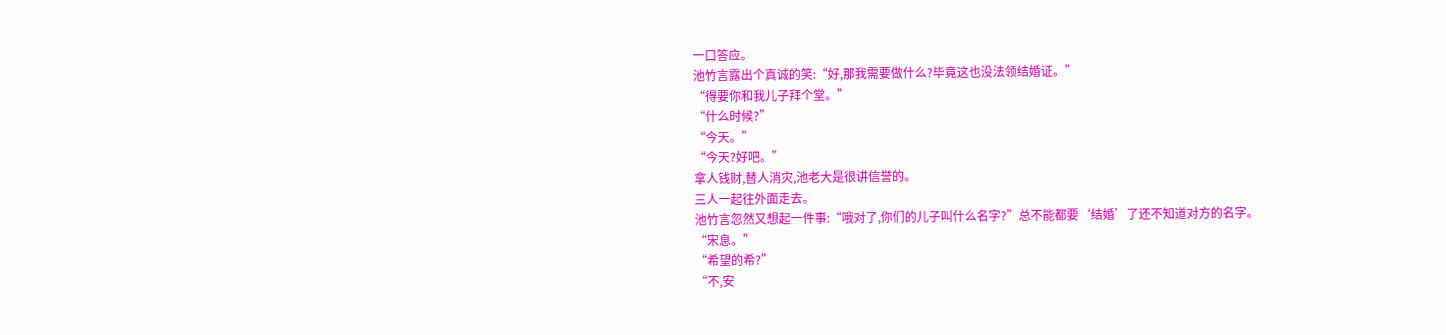一口答应。
池竹言露出个真诚的笑:“好,那我需要做什么?毕竟这也没法领结婚证。”
“得要你和我儿子拜个堂。”
“什么时候?”
“今天。”
“今天?好吧。”
拿人钱财,替人消灾,池老大是很讲信誉的。
三人一起往外面走去。
池竹言忽然又想起一件事:“哦对了,你们的儿子叫什么名字?”总不能都要‘结婚’了还不知道对方的名字。
“宋息。”
“希望的希?”
“不,安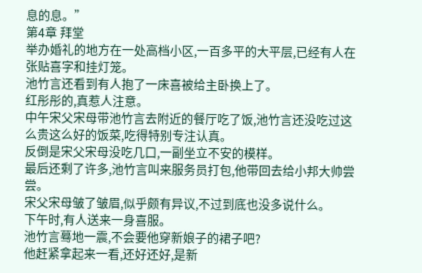息的息。”
第4章 拜堂
举办婚礼的地方在一处高档小区,一百多平的大平层,已经有人在张贴喜字和挂灯笼。
池竹言还看到有人抱了一床喜被给主卧换上了。
红彤彤的,真惹人注意。
中午宋父宋母带池竹言去附近的餐厅吃了饭,池竹言还没吃过这么贵这么好的饭菜,吃得特别专注认真。
反倒是宋父宋母没吃几口,一副坐立不安的模样。
最后还剩了许多,池竹言叫来服务员打包,他带回去给小邦大帅尝尝。
宋父宋母皱了皱眉,似乎颇有异议,不过到底也没多说什么。
下午时,有人送来一身喜服。
池竹言蓦地一震,不会要他穿新娘子的裙子吧?
他赶紧拿起来一看,还好还好,是新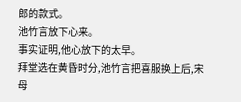郎的款式。
池竹言放下心来。
事实证明,他心放下的太早。
拜堂选在黄昏时分,池竹言把喜服换上后,宋母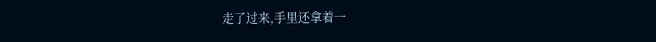走了过来,手里还拿着一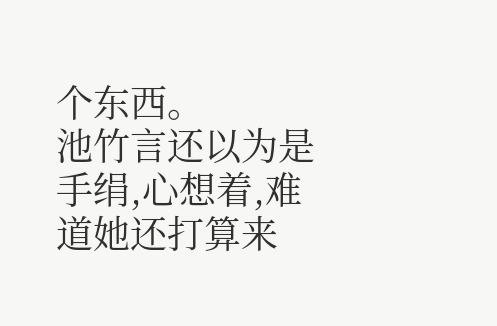个东西。
池竹言还以为是手绢,心想着,难道她还打算来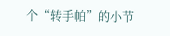个“转手帕”的小节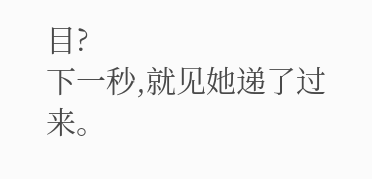目?
下一秒,就见她递了过来。